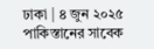ঢাকা | ৪ জুন ২০২৫
পাকিস্তানের সাবেক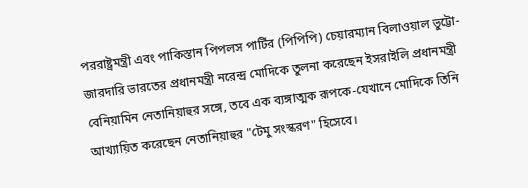পররাষ্ট্রমন্ত্রী এবং পাকিস্তান পিপলস পার্টির (পিপিপি) চেয়ারম্যান বিলাওয়াল ভুট্টো-জারদারি ভারতের প্রধানমন্ত্রী নরেন্দ্র মোদিকে তুলনা করেছেন ইসরাইলি প্রধানমন্ত্রী বেনিয়ামিন নেতানিয়াহুর সঙ্গে, তবে এক ব্যঙ্গাত্মক রূপকে-যেখানে মোদিকে তিনি আখ্যায়িত করেছেন নেতানিয়াহুর "টেমু সংস্করণ" হিসেবে।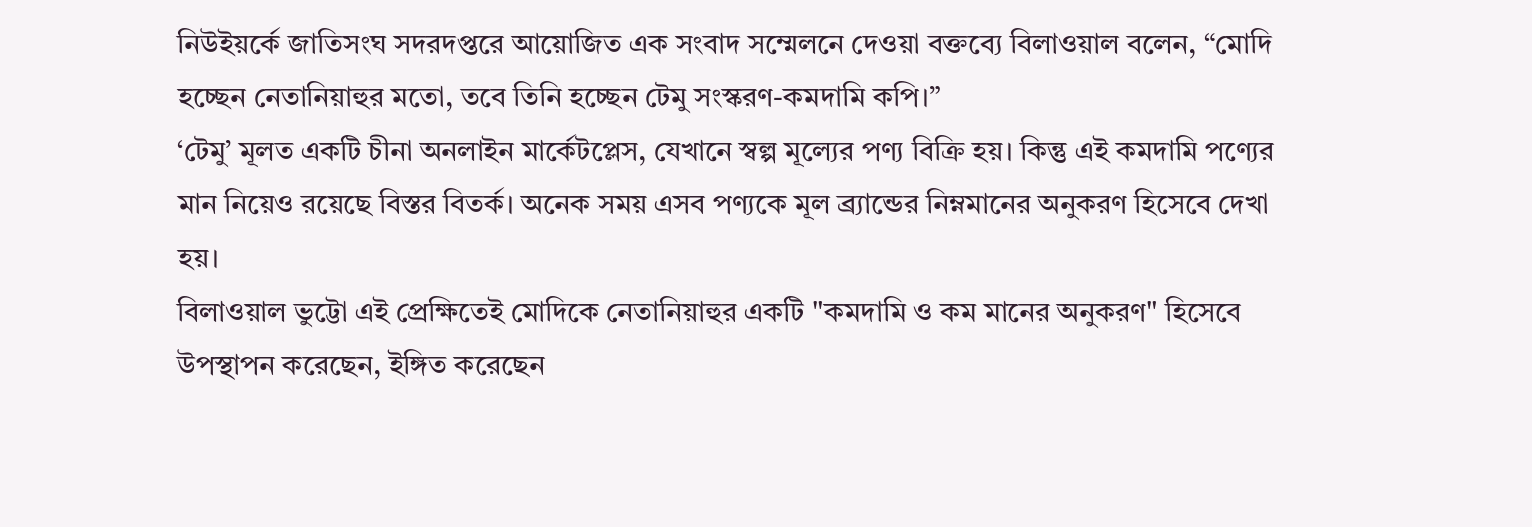নিউইয়র্কে জাতিসংঘ সদরদপ্তরে আয়োজিত এক সংবাদ সম্মেলনে দেওয়া বক্তব্যে বিলাওয়াল বলেন, “মোদি হচ্ছেন নেতানিয়াহুর মতো, তবে তিনি হচ্ছেন টেমু সংস্করণ-কমদামি কপি।”
‘টেমু’ মূলত একটি চীনা অনলাইন মার্কেটপ্লেস, যেখানে স্বল্প মূল্যের পণ্য বিক্রি হয়। কিন্তু এই কমদামি পণ্যের মান নিয়েও রয়েছে বিস্তর বিতর্ক। অনেক সময় এসব পণ্যকে মূল ব্র্যান্ডের নিম্নমানের অনুকরণ হিসেবে দেখা হয়।
বিলাওয়াল ভুট্টো এই প্রেক্ষিতেই মোদিকে নেতানিয়াহুর একটি "কমদামি ও কম মানের অনুকরণ" হিসেবে উপস্থাপন করেছেন, ইঙ্গিত করেছেন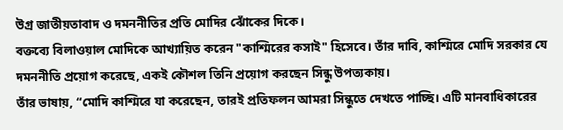উগ্র জাতীয়তাবাদ ও দমননীতির প্রতি মোদির ঝোঁকের দিকে।
বক্তব্যে বিলাওয়াল মোদিকে আখ্যায়িত করেন "কাশ্মিরের কসাই" হিসেবে। তাঁর দাবি, কাশ্মিরে মোদি সরকার যে দমননীতি প্রয়োগ করেছে, একই কৌশল তিনি প্রয়োগ করছেন সিন্ধু উপত্যকায়।
তাঁর ভাষায়, “মোদি কাশ্মিরে যা করেছেন, তারই প্রতিফলন আমরা সিন্ধুতে দেখতে পাচ্ছি। এটি মানবাধিকারের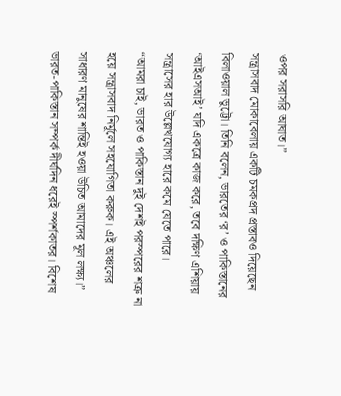ওপর সরাসরি আঘাত।”
সন্ত্রাসবাদ মোকাবেলায় একটি চমকপ্রদ প্রস্তাবও দিয়েছেন বিলাওয়াল ভুট্টো। তিনি বলেন, ভারতের ‘র’ ও পাকিস্তানের ‘আইএসআই’ যদি একত্রে কাজ করে, তবে দক্ষিণ এশিয়ায় সন্ত্রাসের হার উল্লেখযোগ্য হারে কমে যেতে পারে।
“আমরা চাই, ভারত ও পাকিস্তান দুই দেশই পরস্পরের শত্রু না হয়ে সন্ত্রাসবাদ নির্মূলে সহযোগিতা করুক। এই অঞ্চলের সাধারণ মানুষের শান্তিই হওয়া উচিত আমাদের মূল লক্ষ্য।”
ভারত-পাকিস্তান সম্পর্ক দীর্ঘদিন ধরেই স্পর্শকাতর। বিশেষ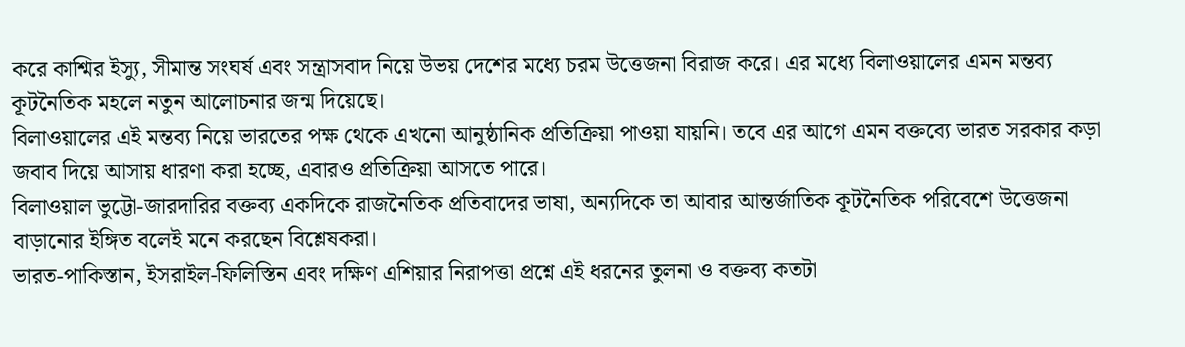করে কাশ্মির ইস্যু, সীমান্ত সংঘর্ষ এবং সন্ত্রাসবাদ নিয়ে উভয় দেশের মধ্যে চরম উত্তেজনা বিরাজ করে। এর মধ্যে বিলাওয়ালের এমন মন্তব্য কূটনৈতিক মহলে নতুন আলোচনার জন্ম দিয়েছে।
বিলাওয়ালের এই মন্তব্য নিয়ে ভারতের পক্ষ থেকে এখনো আনুষ্ঠানিক প্রতিক্রিয়া পাওয়া যায়নি। তবে এর আগে এমন বক্তব্যে ভারত সরকার কড়া জবাব দিয়ে আসায় ধারণা করা হচ্ছে, এবারও প্রতিক্রিয়া আসতে পারে।
বিলাওয়াল ভুট্টো-জারদারির বক্তব্য একদিকে রাজনৈতিক প্রতিবাদের ভাষা, অন্যদিকে তা আবার আন্তর্জাতিক কূটনৈতিক পরিবেশে উত্তেজনা বাড়ানোর ইঙ্গিত বলেই মনে করছেন বিশ্লেষকরা।
ভারত-পাকিস্তান, ইসরাইল-ফিলিস্তিন এবং দক্ষিণ এশিয়ার নিরাপত্তা প্রশ্নে এই ধরনের তুলনা ও বক্তব্য কতটা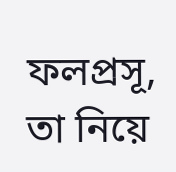ফলপ্রসূ, তা নিয়ে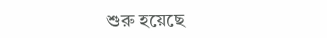শুরু হয়েছে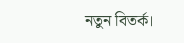নতুন বিতর্ক।